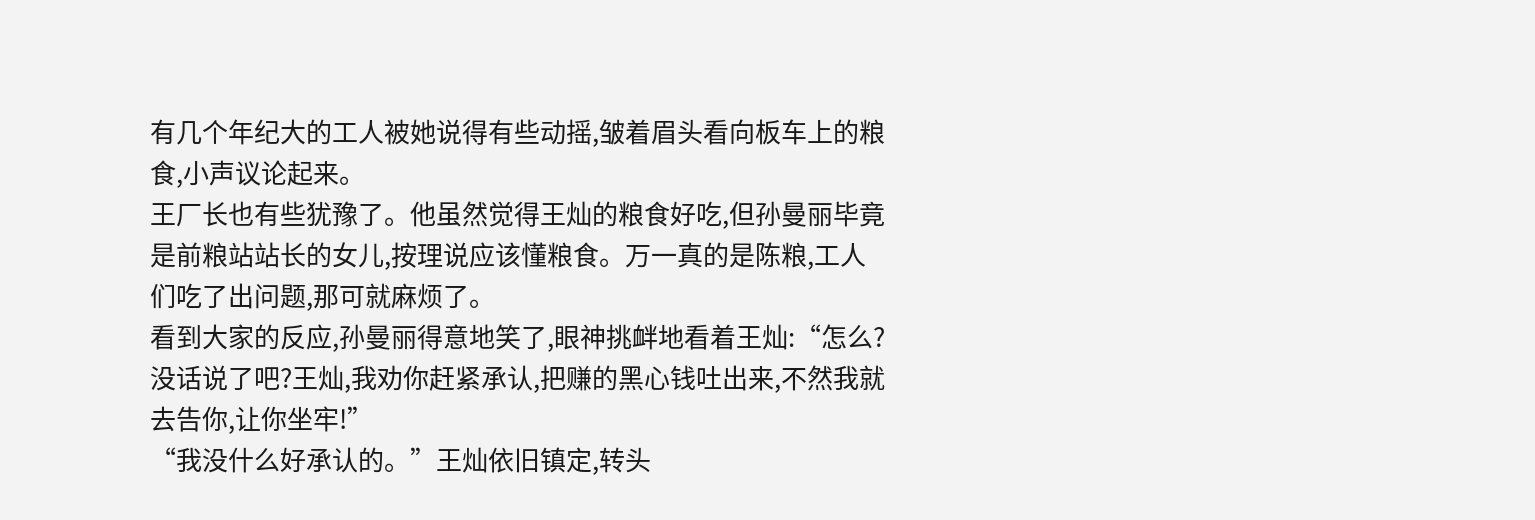有几个年纪大的工人被她说得有些动摇,皱着眉头看向板车上的粮食,小声议论起来。
王厂长也有些犹豫了。他虽然觉得王灿的粮食好吃,但孙曼丽毕竟是前粮站站长的女儿,按理说应该懂粮食。万一真的是陈粮,工人们吃了出问题,那可就麻烦了。
看到大家的反应,孙曼丽得意地笑了,眼神挑衅地看着王灿:“怎么?没话说了吧?王灿,我劝你赶紧承认,把赚的黑心钱吐出来,不然我就去告你,让你坐牢!”
“我没什么好承认的。”王灿依旧镇定,转头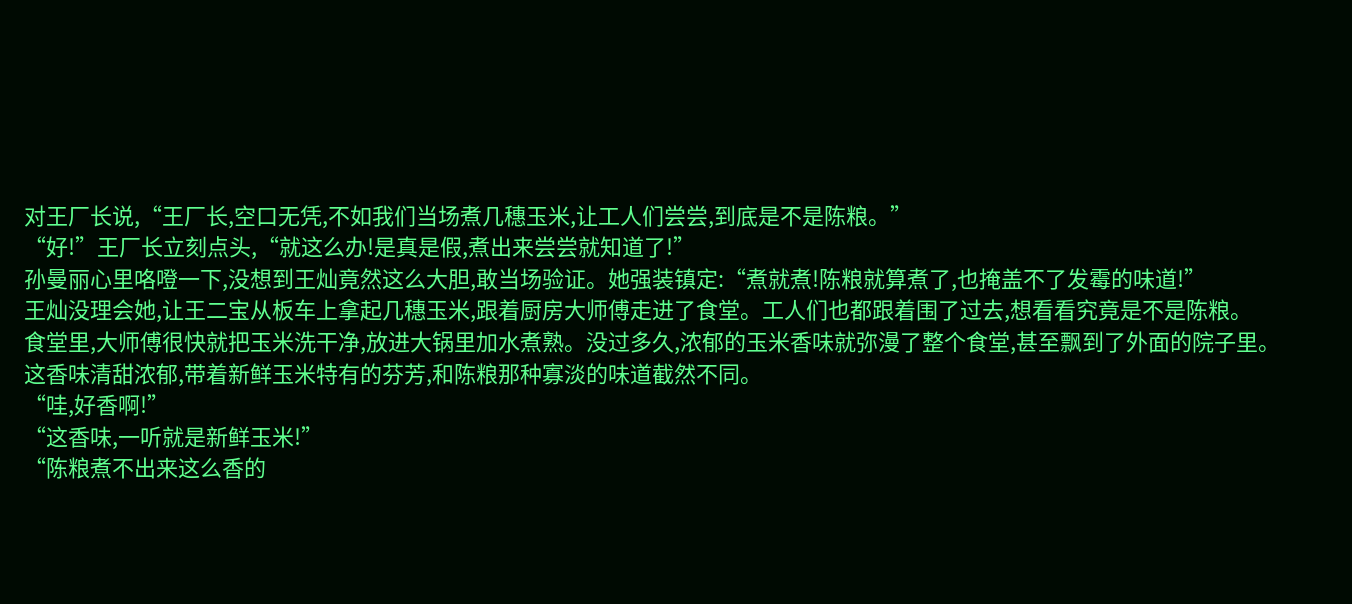对王厂长说,“王厂长,空口无凭,不如我们当场煮几穗玉米,让工人们尝尝,到底是不是陈粮。”
“好!”王厂长立刻点头,“就这么办!是真是假,煮出来尝尝就知道了!”
孙曼丽心里咯噔一下,没想到王灿竟然这么大胆,敢当场验证。她强装镇定:“煮就煮!陈粮就算煮了,也掩盖不了发霉的味道!”
王灿没理会她,让王二宝从板车上拿起几穗玉米,跟着厨房大师傅走进了食堂。工人们也都跟着围了过去,想看看究竟是不是陈粮。
食堂里,大师傅很快就把玉米洗干净,放进大锅里加水煮熟。没过多久,浓郁的玉米香味就弥漫了整个食堂,甚至飘到了外面的院子里。这香味清甜浓郁,带着新鲜玉米特有的芬芳,和陈粮那种寡淡的味道截然不同。
“哇,好香啊!”
“这香味,一听就是新鲜玉米!”
“陈粮煮不出来这么香的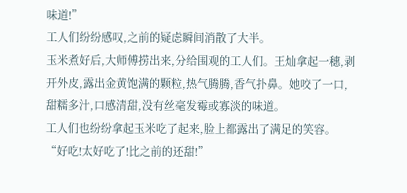味道!”
工人们纷纷感叹,之前的疑虑瞬间消散了大半。
玉米煮好后,大师傅捞出来,分给围观的工人们。王灿拿起一穗,剥开外皮,露出金黄饱满的颗粒,热气腾腾,香气扑鼻。她咬了一口,甜糯多汁,口感清甜,没有丝毫发霉或寡淡的味道。
工人们也纷纷拿起玉米吃了起来,脸上都露出了满足的笑容。
“好吃!太好吃了!比之前的还甜!”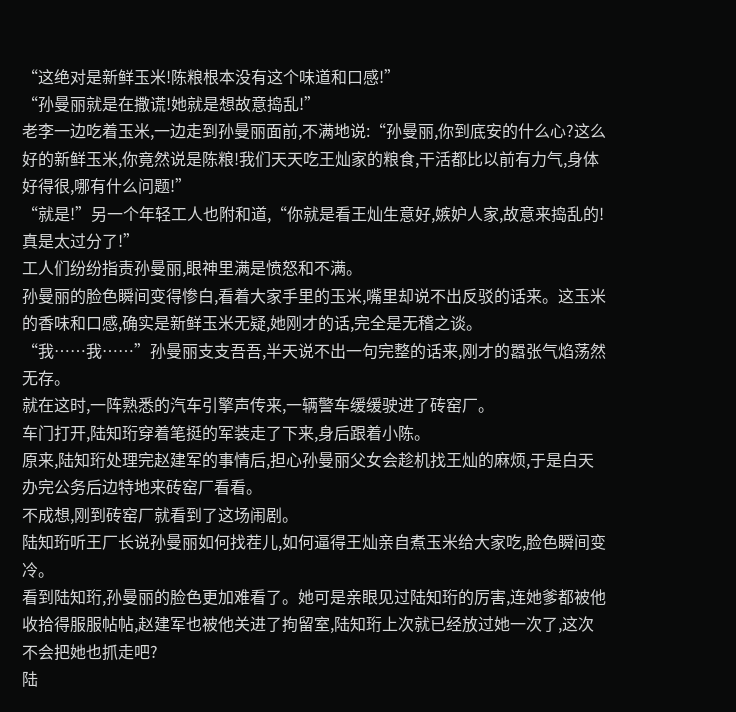“这绝对是新鲜玉米!陈粮根本没有这个味道和口感!”
“孙曼丽就是在撒谎!她就是想故意捣乱!”
老李一边吃着玉米,一边走到孙曼丽面前,不满地说:“孙曼丽,你到底安的什么心?这么好的新鲜玉米,你竟然说是陈粮!我们天天吃王灿家的粮食,干活都比以前有力气,身体好得很,哪有什么问题!”
“就是!”另一个年轻工人也附和道,“你就是看王灿生意好,嫉妒人家,故意来捣乱的!真是太过分了!”
工人们纷纷指责孙曼丽,眼神里满是愤怒和不满。
孙曼丽的脸色瞬间变得惨白,看着大家手里的玉米,嘴里却说不出反驳的话来。这玉米的香味和口感,确实是新鲜玉米无疑,她刚才的话,完全是无稽之谈。
“我……我……”孙曼丽支支吾吾,半天说不出一句完整的话来,刚才的嚣张气焰荡然无存。
就在这时,一阵熟悉的汽车引擎声传来,一辆警车缓缓驶进了砖窑厂。
车门打开,陆知珩穿着笔挺的军装走了下来,身后跟着小陈。
原来,陆知珩处理完赵建军的事情后,担心孙曼丽父女会趁机找王灿的麻烦,于是白天办完公务后边特地来砖窑厂看看。
不成想,刚到砖窑厂就看到了这场闹剧。
陆知珩听王厂长说孙曼丽如何找茬儿,如何逼得王灿亲自煮玉米给大家吃,脸色瞬间变冷。
看到陆知珩,孙曼丽的脸色更加难看了。她可是亲眼见过陆知珩的厉害,连她爹都被他收拾得服服帖帖,赵建军也被他关进了拘留室,陆知珩上次就已经放过她一次了,这次不会把她也抓走吧?
陆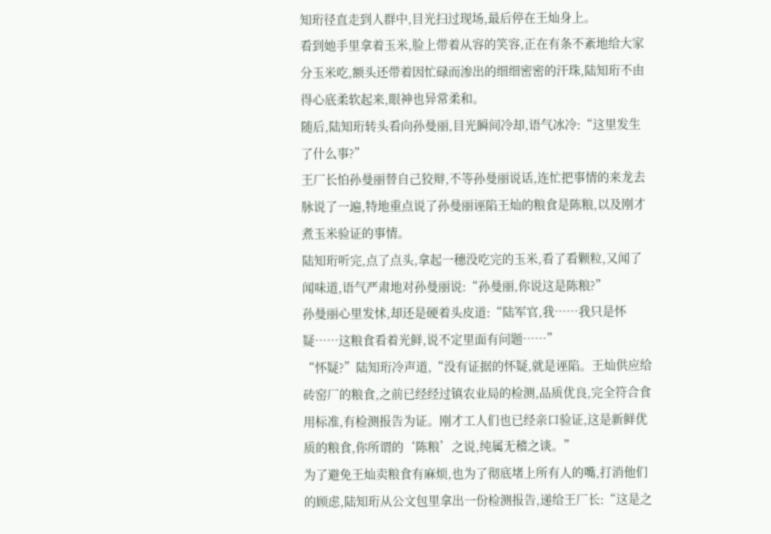知珩径直走到人群中,目光扫过现场,最后停在王灿身上。
看到她手里拿着玉米,脸上带着从容的笑容,正在有条不紊地给大家分玉米吃,额头还带着因忙碌而渗出的细细密密的汗珠,陆知珩不由得心底柔软起来,眼神也异常柔和。
随后,陆知珩转头看向孙曼丽,目光瞬间冷却,语气冰冷:“这里发生了什么事?”
王厂长怕孙曼丽替自己狡辩,不等孙曼丽说话,连忙把事情的来龙去脉说了一遍,特地重点说了孙曼丽诬陷王灿的粮食是陈粮,以及刚才煮玉米验证的事情。
陆知珩听完,点了点头,拿起一穗没吃完的玉米,看了看颗粒,又闻了闻味道,语气严肃地对孙曼丽说:“孙曼丽,你说这是陈粮?”
孙曼丽心里发怵,却还是硬着头皮道:“陆军官,我……我只是怀疑……这粮食看着光鲜,说不定里面有问题……”
“怀疑?”陆知珩冷声道,“没有证据的怀疑,就是诬陷。王灿供应给砖窑厂的粮食,之前已经经过镇农业局的检测,品质优良,完全符合食用标准,有检测报告为证。刚才工人们也已经亲口验证,这是新鲜优质的粮食,你所谓的‘陈粮’之说,纯属无稽之谈。”
为了避免王灿卖粮食有麻烦,也为了彻底堵上所有人的嘴,打消他们的顾虑,陆知珩从公文包里拿出一份检测报告,递给王厂长:“这是之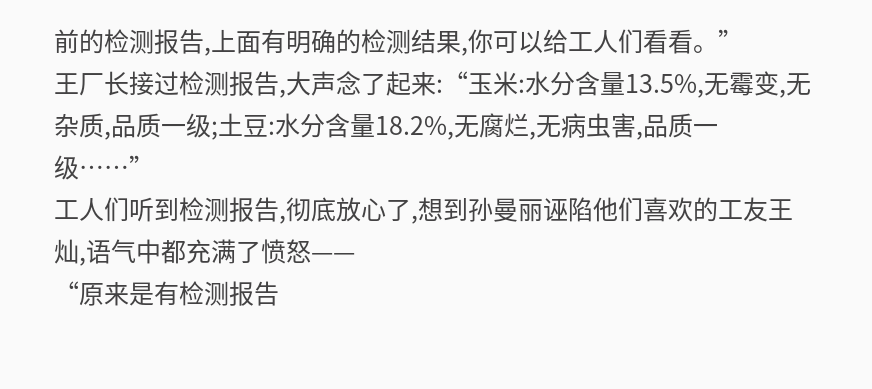前的检测报告,上面有明确的检测结果,你可以给工人们看看。”
王厂长接过检测报告,大声念了起来:“玉米:水分含量13.5%,无霉变,无杂质,品质一级;土豆:水分含量18.2%,无腐烂,无病虫害,品质一级……”
工人们听到检测报告,彻底放心了,想到孙曼丽诬陷他们喜欢的工友王灿,语气中都充满了愤怒——
“原来是有检测报告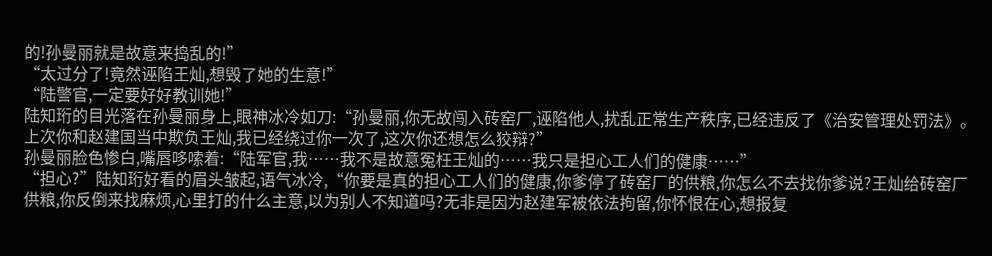的!孙曼丽就是故意来捣乱的!”
“太过分了!竟然诬陷王灿,想毁了她的生意!”
“陆警官,一定要好好教训她!”
陆知珩的目光落在孙曼丽身上,眼神冰冷如刀:“孙曼丽,你无故闯入砖窑厂,诬陷他人,扰乱正常生产秩序,已经违反了《治安管理处罚法》。上次你和赵建国当中欺负王灿,我已经绕过你一次了,这次你还想怎么狡辩?”
孙曼丽脸色惨白,嘴唇哆嗦着:“陆军官,我……我不是故意冤枉王灿的……我只是担心工人们的健康……”
“担心?”陆知珩好看的眉头皱起,语气冰冷,“你要是真的担心工人们的健康,你爹停了砖窑厂的供粮,你怎么不去找你爹说?王灿给砖窑厂供粮,你反倒来找麻烦,心里打的什么主意,以为别人不知道吗?无非是因为赵建军被依法拘留,你怀恨在心,想报复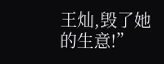王灿,毁了她的生意!”